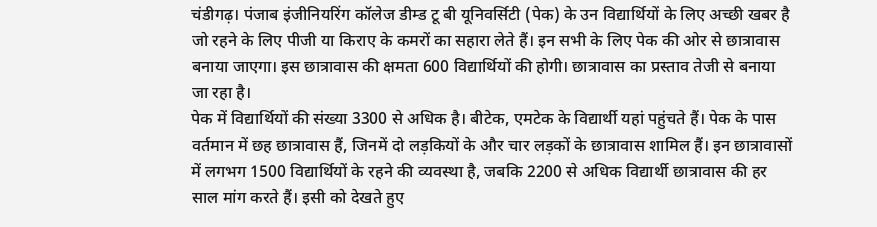चंडीगढ़। पंजाब इंजीनियरिंग कॉलेज डीम्ड टू बी यूनिवर्सिटी (पेक) के उन विद्यार्थियों के लिए अच्छी खबर है जो रहने के लिए पीजी या किराए के कमरों का सहारा लेते हैं। इन सभी के लिए पेक की ओर से छात्रावास बनाया जाएगा। इस छात्रावास की क्षमता 600 विद्यार्थियों की होगी। छात्रावास का प्रस्ताव तेजी से बनाया जा रहा है।
पेक में विद्यार्थियों की संख्या 3300 से अधिक है। बीटेक, एमटेक के विद्यार्थी यहां पहुंचते हैं। पेक के पास वर्तमान में छह छात्रावास हैं, जिनमें दो लड़कियों के और चार लड़कों के छात्रावास शामिल हैं। इन छात्रावासों में लगभग 1500 विद्यार्थियों के रहने की व्यवस्था है, जबकि 2200 से अधिक विद्यार्थी छात्रावास की हर साल मांग करते हैं। इसी को देखते हुए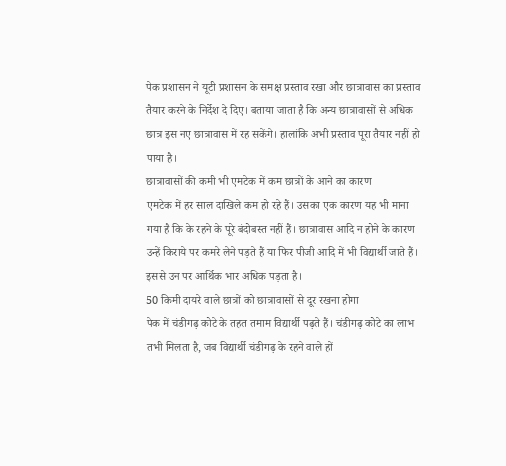पेक प्रशासन ने यूटी प्रशासन के समक्ष प्रस्ताव रखा और छात्रावास का प्रस्ताव तैयार करने के निर्देश दे दिए। बताया जाता है कि अन्य छात्रावासों से अधिक छात्र इस नए छात्रावास में रह सकेंगे। हालांकि अभी प्रस्ताव पूरा तैयार नहीं हो पाया है।
छात्रावासों की कमी भी एमटेक में कम छात्रों के आने का कारण
एमटेक में हर साल दाखिले कम हो रहे हैं। उसका एक कारण यह भी माना गया है कि के रहने के पूरे बंदोबस्त नहीं हैं। छात्रावास आदि न होने के कारण उन्हें किराये पर कमरे लेने पड़ते हैं या फिर पीजी आदि में भी विद्यार्थी जाते हैं। इससे उन पर आर्थिक भार अधिक पड़ता है।
50 किमी दायरे वाले छात्रों को छात्रावासों से दूर रखना होगा
पेक में चंडीगढ़ कोटे के तहत तमाम विद्यार्थी पढ़ते हैं। चंडीगढ़ कोटे का लाभ तभी मिलता है, जब विद्यार्थी चंडीगढ़ के रहने वाले हों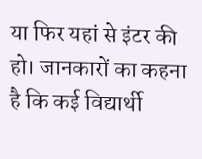या फिर यहां से इंटर की हो। जानकारों का कहना है कि कई विद्यार्थी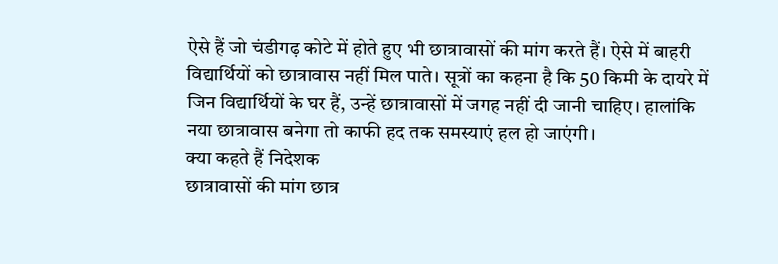ऐसे हैं जो चंडीगढ़ कोटे में होते हुए भी छात्रावासों की मांग करते हैं। ऐसे में बाहरी विद्यार्थियों को छात्रावास नहीं मिल पाते। सूत्रों का कहना है कि 50 किमी के दायरे में जिन विद्यार्थियों के घर हैं, उन्हें छात्रावासों में जगह नहीं दी जानी चाहिए। हालांकि नया छात्रावास बनेगा तो काफी हद तक समस्याएं हल हो जाएंगी।
क्या कहते हैं निदेशक
छात्रावासों की मांग छात्र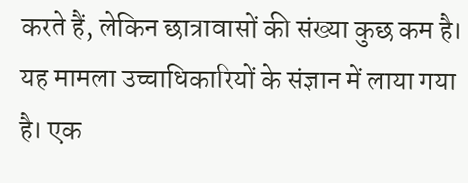करते हैं, लेकिन छात्रावासों की संख्या कुछ कम है। यह मामला उच्चाधिकारियों के संज्ञान में लाया गया है। एक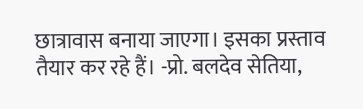छात्रावास बनाया जाएगा। इसका प्रस्ताव तैयार कर रहे हैं। -प्रो. बलदेव सेतिया,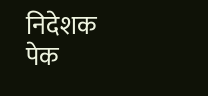निदेशक पेक